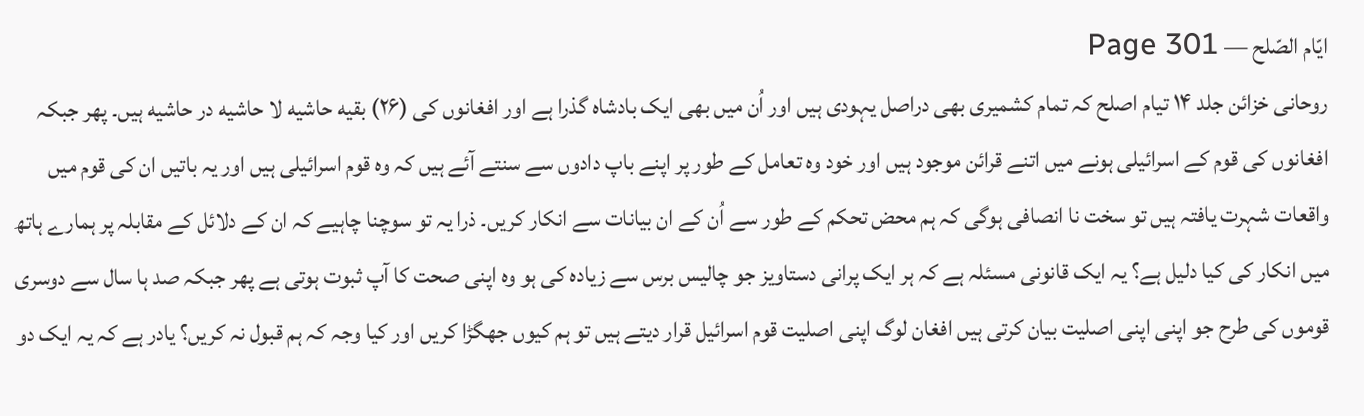ایّام الصّلح — Page 301
روحانی خزائن جلد ۱۴ تیام اصلح کہ تمام کشمیری بھی دراصل یہودی ہیں اور اُن میں بھی ایک بادشاہ گذرا ہے اور افغانوں کی (۲۶) بقیه حاشیه لا حاشیه در حاشیه ہیں۔ پھر جبکہ افغانوں کی قوم کے اسرائیلی ہونے میں اتنے قرائن موجود ہیں اور خود وہ تعامل کے طور پر اپنے باپ دادوں سے سنتے آئے ہیں کہ وہ قوم اسرائیلی ہیں اور یہ باتیں ان کی قوم میں واقعات شہرت یافتہ ہیں تو سخت نا انصافی ہوگی کہ ہم محض تحکم کے طور سے اُن کے ان بیانات سے انکار کریں۔ ذرا یہ تو سوچنا چاہیے کہ ان کے دلائل کے مقابلہ پر ہمارے ہاتھ میں انکار کی کیا دلیل ہے؟ یہ ایک قانونی مسئلہ ہے کہ ہر ایک پرانی دستاویز جو چالیس برس سے زیادہ کی ہو وہ اپنی صحت کا آپ ثبوت ہوتی ہے پھر جبکہ صد ہا سال سے دوسری قوموں کی طرح جو اپنی اپنی اصلیت بیان کرتی ہیں افغان لوگ اپنی اصلیت قوم اسرائیل قرار دیتے ہیں تو ہم کیوں جھگڑا کریں اور کیا وجہ کہ ہم قبول نہ کریں؟ یادر ہے کہ یہ ایک دو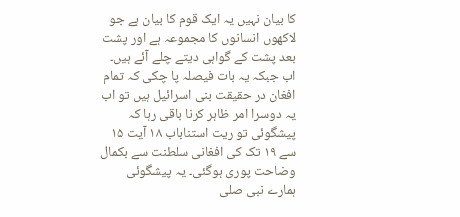کا بیان نہیں یہ ایک قوم کا بیان ہے جو لاکھوں انسانوں کا مجموعہ ہے اور پشت بعد پشت کے گواہی دیتے چلے آئے ہیں۔ اب جبکہ یہ بات فیصلہ پا چکی کہ تمام افغان در حقیقت بنی اسرائیل ہیں تو اب یہ دوسرا امر ظاہر کرنا باقی رہا کہ پیشگوئی تو ریت استناباب ۱۸ آیت ۱۵ سے ۱۹ تک کی افغانی سلطنت سے بکمال وضاحت پوری ہوگئی۔ یہ پیشگوئی ہمارے نبی صلی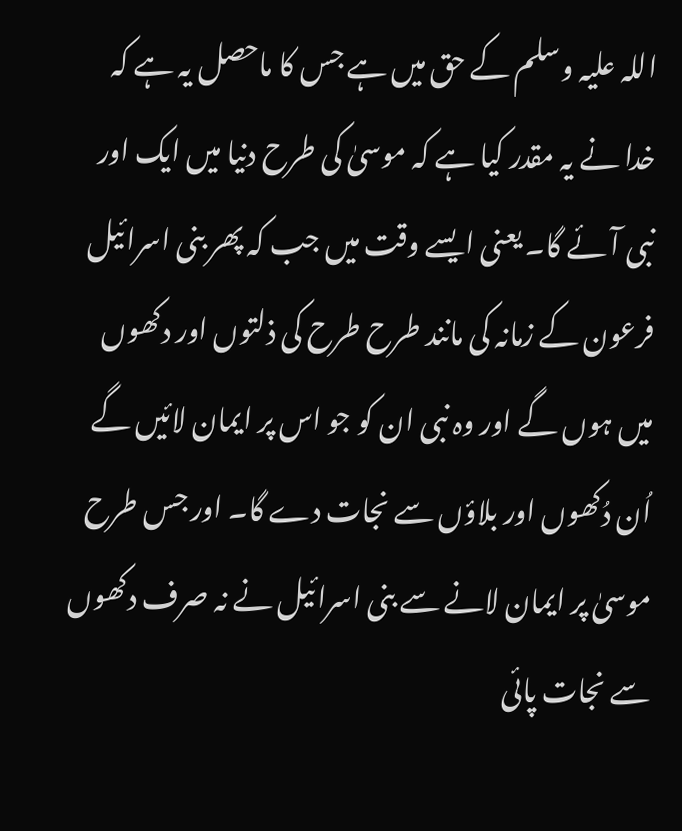اللہ علیہ وسلم کے حق میں ہے جس کا ماحصل یہ ہے کہ خدا نے یہ مقدر کیا ہے کہ موسیٰ کی طرح دنیا میں ایک اور نبی آئے گا۔ یعنی ایسے وقت میں جب کہ پھر بنی اسرائیل فرعون کے زمانہ کی مانند طرح طرح کی ذلتوں اور دکھوں میں ہوں گے اور وہ نبی ان کو جو اس پر ایمان لائیں گے اُن دُکھوں اور بلاؤں سے نجات دے گا۔ اور جس طرح موسیٰ پر ایمان لانے سے بنی اسرائیل نے نہ صرف دکھوں سے نجات پائی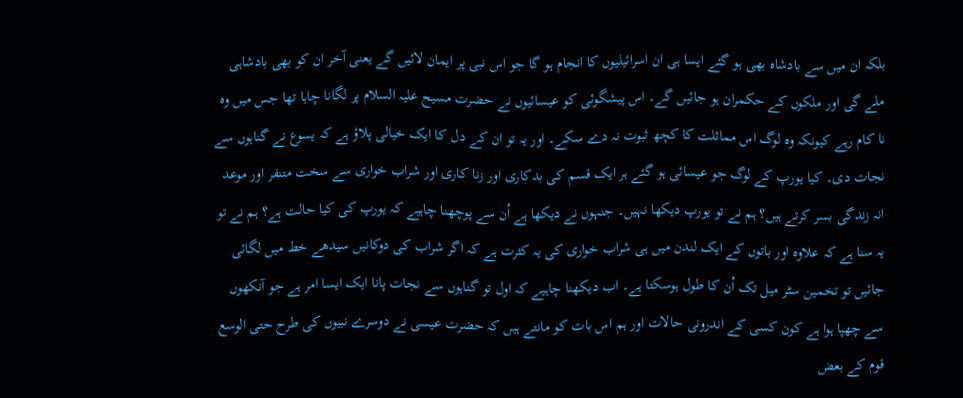بلکہ ان میں سے بادشاہ بھی ہو گئے ایسا ہی ان اسرائیلیوں کا انجام ہو گا جو اس نبی پر ایمان لائیں گے یعنی آخر ان کو بھی بادشاہی ملے گی اور ملکوں کے حکمران ہو جائیں گے۔ اس پیشگوئی کو عیسائیوں نے حضرت مسیح علیہ السلام پر لگانا چاہا تھا جس میں وہ نا کام رہے کیونکہ وہ لوگ اس مماثلت کا کچھ ثبوت نہ دے سکے۔ اور یہ تو ان کے دل کا ایک خیالی پلاؤ ہے کہ یسوع نے گناہوں سے نجات دی۔ کیا یورپ کے لوگ جو عیسائی ہو گئے ہر ایک قسم کی بدکاری اور زنا کاری اور شراب خواری سے سخت متنفر اور موعد انہ زندگی بسر کرتے ہیں؟ ہم نے تو یورپ دیکھا نہیں۔ جنہوں نے دیکھا ہے اُن سے پوچھنا چاہیے کہ یورپ کی کیا حالت ہے؟ ہم نے تو یہ سنا ہے کہ علاوہ اور باتوں کے ایک لندن میں ہی شراب خواری کی یہ کثرت ہے کہ اگر شراب کی دوکانیں سیدھے خط میں لگائی جائیں تو تخمین سٹر میل تک اُن کا طول ہوسکتا ہے۔ اب دیکھنا چاہیے کہ اول تو گناہوں سے نجات پانا ایک ایسا امر ہے جو آنکھوں سے چھپا ہوا ہے کون کسی کے اندرونی حالات اور ہم اس بات کو مانتے ہیں کہ حضرت عیسی نے دوسرے نبیوں کی طرح حتی الوسع قوم کے بعض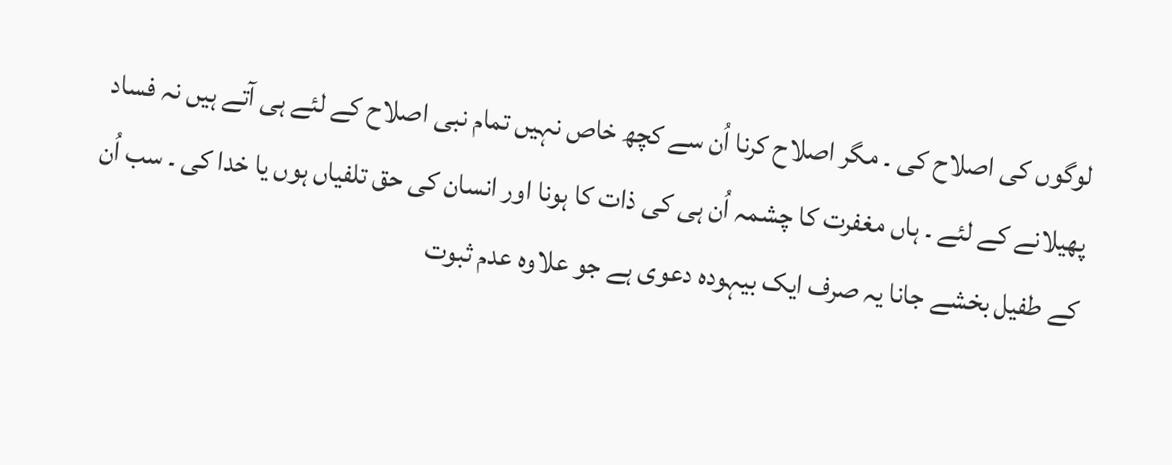لوگوں کی اصلاح کی ۔ مگر اصلاح کرنا اُن سے کچھ خاص نہیں تمام نبی اصلاح کے لئے ہی آتے ہیں نہ فساد پھیلانے کے لئے ۔ ہاں مغفرت کا چشمہ اُن ہی کی ذات کا ہونا اور انسان کی حق تلفیاں ہوں یا خدا کی ۔ سب اُن کے طفیل بخشے جانا یہ صرف ایک بیہودہ دعوی ہے جو علاوہ عدم ثبوت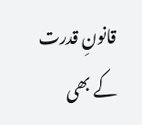قانونِ قدرت کے بھی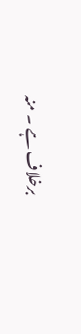برخلاف ہے ۔ منہ